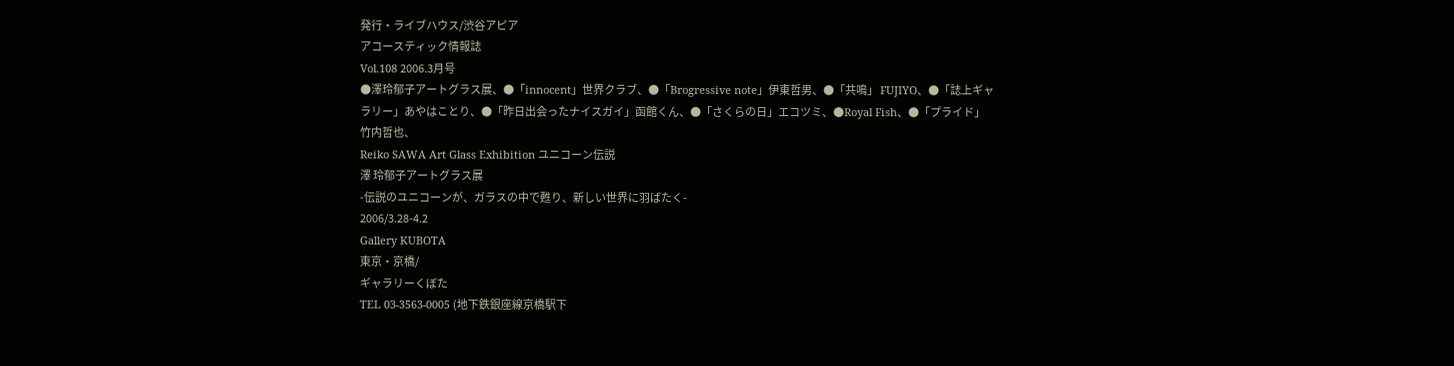発行・ライブハウス/渋谷アピア
アコースティック情報誌
Vol.108 2006.3月号
●澤玲郁子アートグラス展、●「innocent」世界クラブ、●「Brogressive note」伊東哲男、●「共鳴」 FUJIYO、●「誌上ギャラリー」あやはことり、●「昨日出会ったナイスガイ」函館くん、●「さくらの日」エコツミ、●Royal Fish、●「プライド」竹内哲也、
Reiko SAWA Art Glass Exhibition ユニコーン伝説
澤 玲郁子アートグラス展
-伝説のユニコーンが、ガラスの中で甦り、新しい世界に羽ばたく-
2006/3.28-4.2
Gallery KUBOTA
東京・京橋/
ギャラリーくぼた
TEL 03-3563-0005 (地下鉄銀座線京橋駅下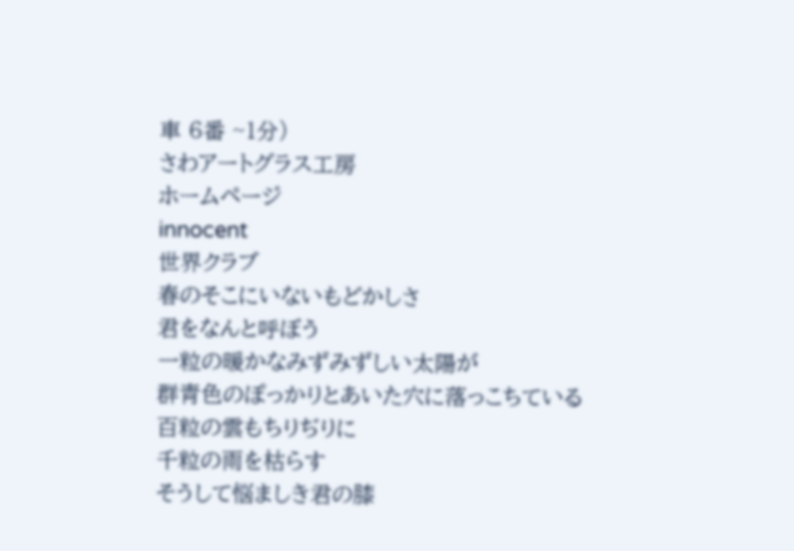車 6番 ~1分)
さわアートグラス工房
ホームページ
innocent
世界クラブ
春のそこにいないもどかしさ
君をなんと呼ぼう
一粒の暖かなみずみずしい太陽が
群青色のぽっかりとあいた穴に落っこちている
百粒の雲もちりぢりに
千粒の雨を枯らす
そうして悩ましき君の膝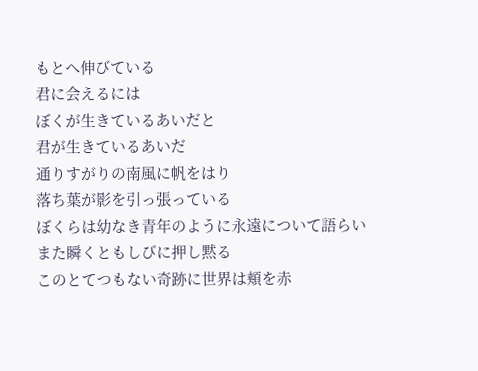もとへ伸びている
君に会えるには
ぼくが生きているあいだと
君が生きているあいだ
通りすがりの南風に帆をはり
落ち葉が影を引っ張っている
ぼくらは幼なき青年のように永遠について語らい
また瞬くともしびに押し黙る
このとてつもない奇跡に世界は頬を赤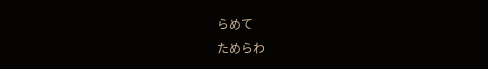らめて
ためらわ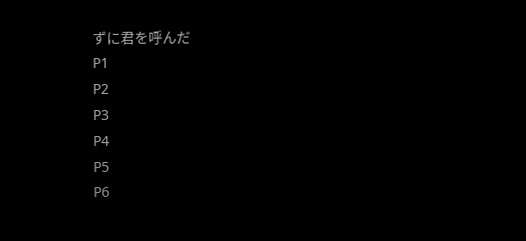ずに君を呼んだ
P1
P2
P3
P4
P5
P6